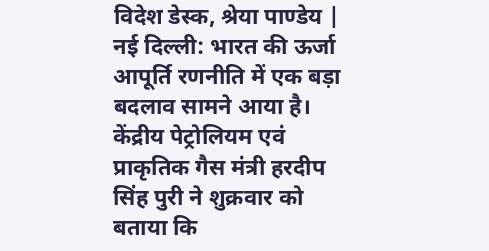विदेश डेस्क, श्रेया पाण्डेय |
नई दिल्ली: भारत की ऊर्जा आपूर्ति रणनीति में एक बड़ा बदलाव सामने आया है। केंद्रीय पेट्रोलियम एवं प्राकृतिक गैस मंत्री हरदीप सिंह पुरी ने शुक्रवार को बताया कि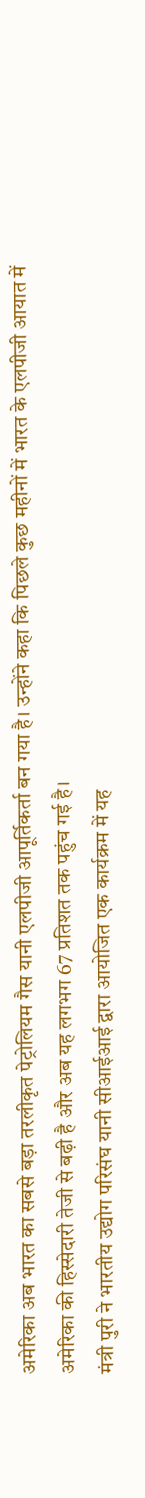अमेरिका अब भारत का सबसे बड़ा तरलीकृत पेट्रोलियम गैस यानी एलपीजी आपूर्तिकर्ता बन गया है। उन्होंने कहा कि पिछले कुछ महीनों में भारत के एलपीजी आयात में अमेरिका की हिस्सेदारी तेजी से बढ़ी है और अब यह लगभग 67 प्रतिशत तक पहुंच गई है।
मंत्री पुरी ने भारतीय उद्योग परिसंघ यानी सीआईआई द्वारा आयोजित एक कार्यक्रम में यह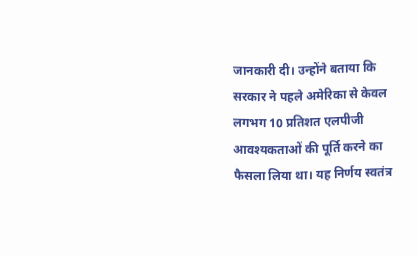जानकारी दी। उन्होंने बताया कि सरकार ने पहले अमेरिका से केवल लगभग 10 प्रतिशत एलपीजी आवश्यकताओं की पूर्ति करने का फैसला लिया था। यह निर्णय स्वतंत्र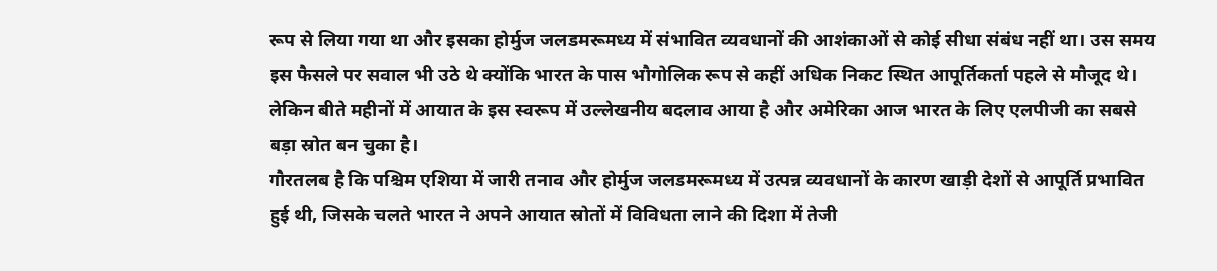रूप से लिया गया था और इसका होर्मुज जलडमरूमध्य में संभावित व्यवधानों की आशंकाओं से कोई सीधा संबंध नहीं था। उस समय इस फैसले पर सवाल भी उठे थे क्योंकि भारत के पास भौगोलिक रूप से कहीं अधिक निकट स्थित आपूर्तिकर्ता पहले से मौजूद थे। लेकिन बीते महीनों में आयात के इस स्वरूप में उल्लेखनीय बदलाव आया है और अमेरिका आज भारत के लिए एलपीजी का सबसे बड़ा स्रोत बन चुका है।
गौरतलब है कि पश्चिम एशिया में जारी तनाव और होर्मुज जलडमरूमध्य में उत्पन्न व्यवधानों के कारण खाड़ी देशों से आपूर्ति प्रभावित हुई थी, जिसके चलते भारत ने अपने आयात स्रोतों में विविधता लाने की दिशा में तेजी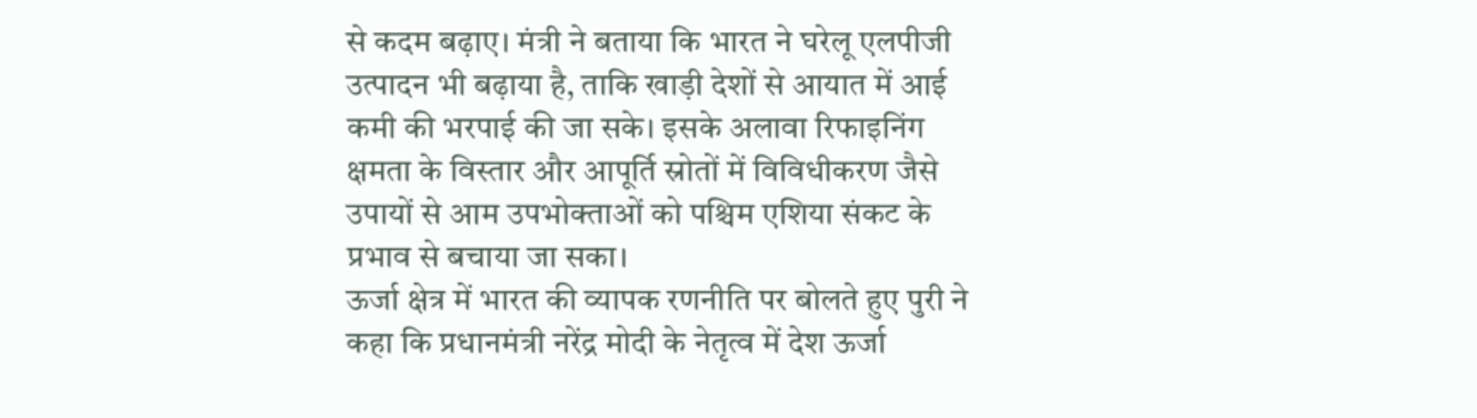से कदम बढ़ाए। मंत्री ने बताया कि भारत ने घरेलू एलपीजी उत्पादन भी बढ़ाया है, ताकि खाड़ी देशों से आयात में आई कमी की भरपाई की जा सके। इसके अलावा रिफाइनिंग क्षमता के विस्तार और आपूर्ति स्रोतों में विविधीकरण जैसे उपायों से आम उपभोक्ताओं को पश्चिम एशिया संकट के प्रभाव से बचाया जा सका।
ऊर्जा क्षेत्र में भारत की व्यापक रणनीति पर बोलते हुए पुरी ने कहा कि प्रधानमंत्री नरेंद्र मोदी के नेतृत्व में देश ऊर्जा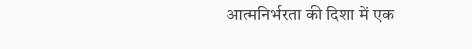आत्मनिर्भरता की दिशा में एक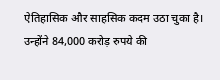ऐतिहासिक और साहसिक कदम उठा चुका है। उन्होंने 84,000 करोड़ रुपये की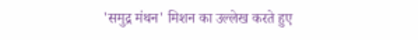'समुद्र मंथन' मिशन का उल्लेख करते हुए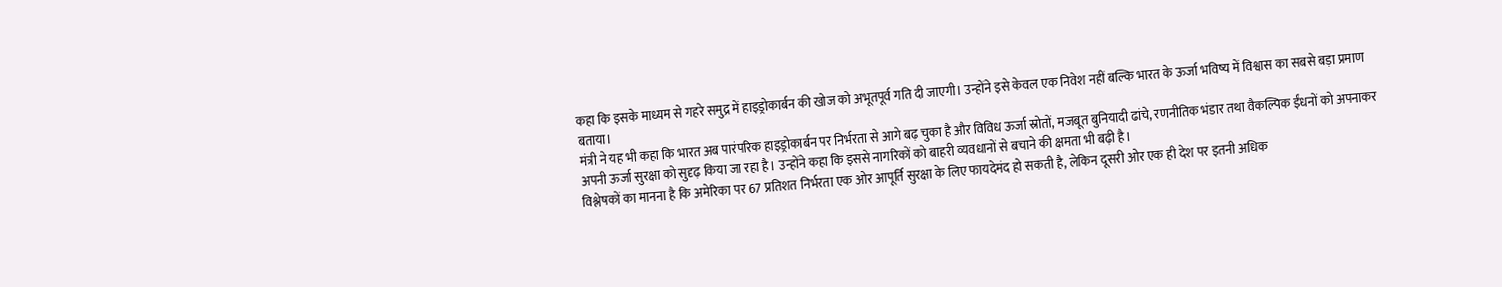कहा कि इसके माध्यम से गहरे समुद्र में हाइड्रोकार्बन की खोज को अभूतपूर्व गति दी जाएगी। उन्होंने इसे केवल एक निवेश नहीं बल्कि भारत के ऊर्जा भविष्य में विश्वास का सबसे बड़ा प्रमाण बताया।
मंत्री ने यह भी कहा कि भारत अब पारंपरिक हाइड्रोकार्बन पर निर्भरता से आगे बढ़ चुका है और विविध ऊर्जा स्रोतों, मजबूत बुनियादी ढांचे, रणनीतिक भंडार तथा वैकल्पिक ईंधनों को अपनाकर अपनी ऊर्जा सुरक्षा को सुदृढ़ किया जा रहा है। उन्होंने कहा कि इससे नागरिकों को बाहरी व्यवधानों से बचाने की क्षमता भी बढ़ी है।
विश्लेषकों का मानना है कि अमेरिका पर 67 प्रतिशत निर्भरता एक ओर आपूर्ति सुरक्षा के लिए फायदेमंद हो सकती है, लेकिन दूसरी ओर एक ही देश पर इतनी अधिक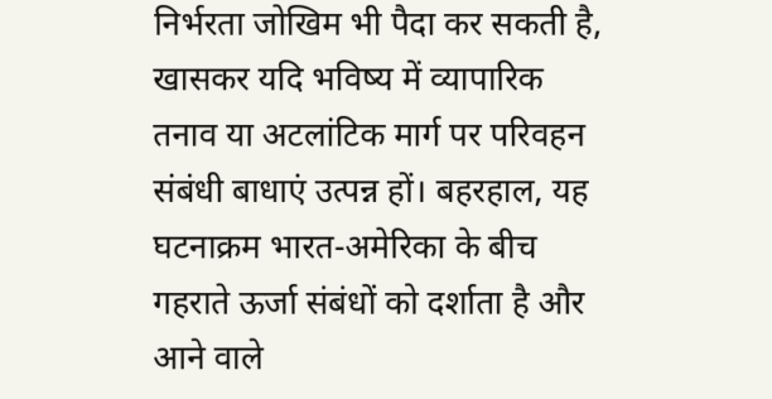निर्भरता जोखिम भी पैदा कर सकती है, खासकर यदि भविष्य में व्यापारिक तनाव या अटलांटिक मार्ग पर परिवहन संबंधी बाधाएं उत्पन्न हों। बहरहाल, यह घटनाक्रम भारत-अमेरिका के बीच गहराते ऊर्जा संबंधों को दर्शाता है और आने वाले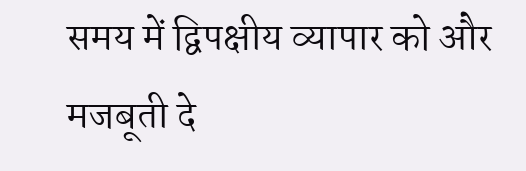समय में द्विपक्षीय व्यापार को और मजबूती दे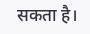सकता है।